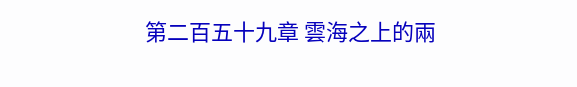第二百五十九章 雲海之上的兩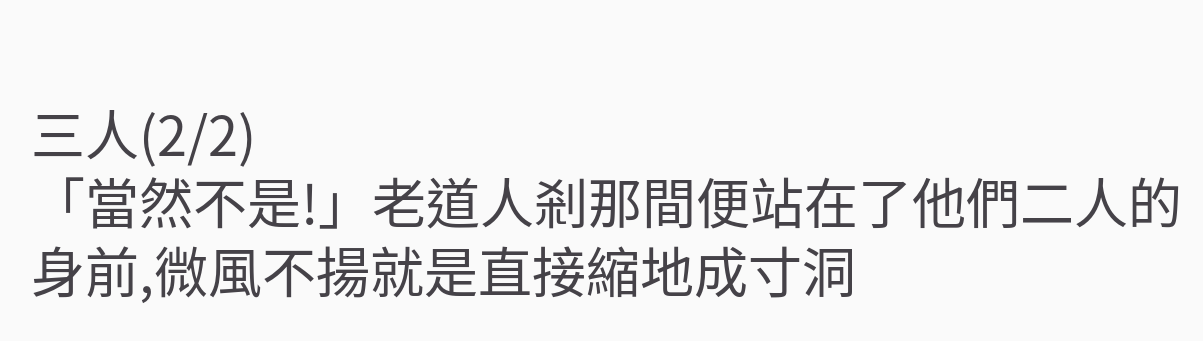三人(2/2)
「當然不是!」老道人剎那間便站在了他們二人的身前,微風不揚就是直接縮地成寸洞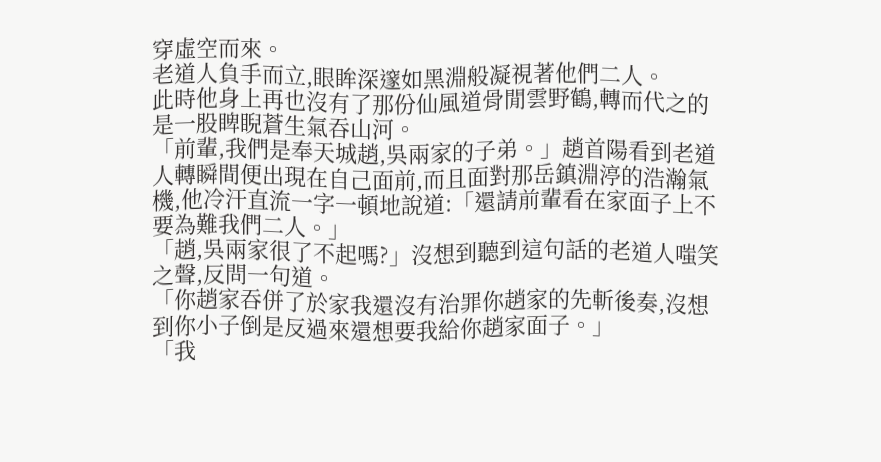穿虛空而來。
老道人負手而立,眼眸深邃如黑淵般凝視著他們二人。
此時他身上再也沒有了那份仙風道骨閒雲野鶴,轉而代之的是一股睥睨蒼生氣吞山河。
「前輩,我們是奉天城趙,吳兩家的子弟。」趙首陽看到老道人轉瞬間便出現在自己面前,而且面對那岳鎮淵渟的浩瀚氣機,他冷汗直流一字一頓地說道:「還請前輩看在家面子上不要為難我們二人。」
「趙,吳兩家很了不起嗎?」沒想到聽到這句話的老道人嗤笑之聲,反問一句道。
「你趙家吞併了於家我還沒有治罪你趙家的先斬後奏,沒想到你小子倒是反過來還想要我給你趙家面子。」
「我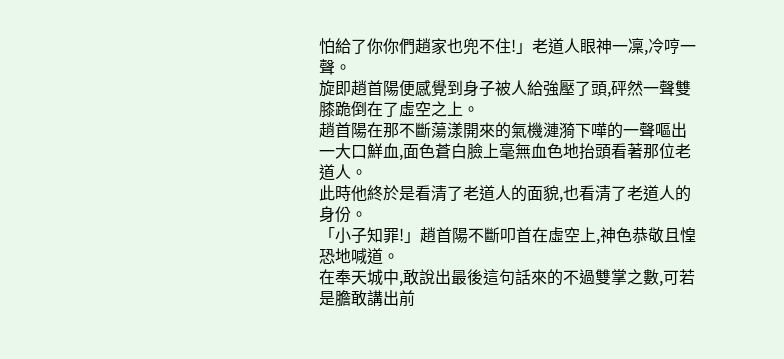怕給了你你們趙家也兜不住!」老道人眼神一凜,冷哼一聲。
旋即趙首陽便感覺到身子被人給強壓了頭,砰然一聲雙膝跪倒在了虛空之上。
趙首陽在那不斷蕩漾開來的氣機漣漪下嘩的一聲嘔出一大口鮮血,面色蒼白臉上毫無血色地抬頭看著那位老道人。
此時他終於是看清了老道人的面貌,也看清了老道人的身份。
「小子知罪!」趙首陽不斷叩首在虛空上,神色恭敬且惶恐地喊道。
在奉天城中,敢說出最後這句話來的不過雙掌之數,可若是膽敢講出前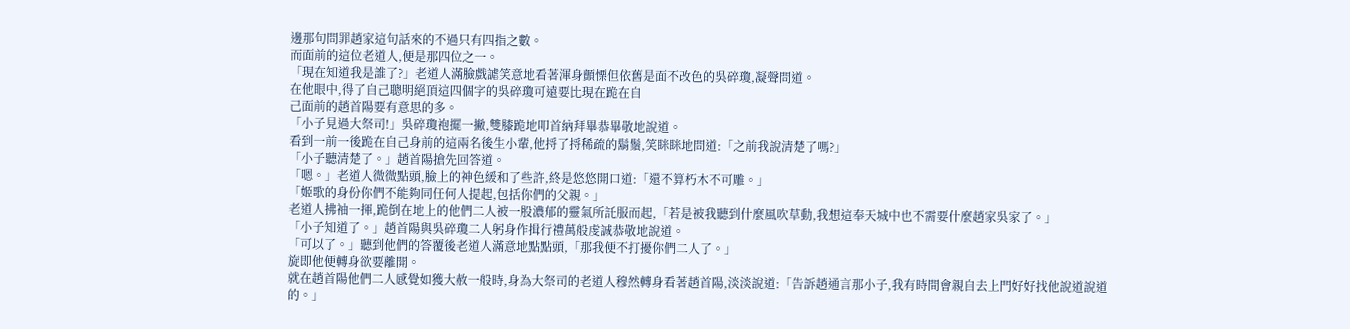邊那句問罪趙家這句話來的不過只有四指之數。
而面前的這位老道人,便是那四位之一。
「現在知道我是誰了?」老道人滿臉戲謔笑意地看著渾身顫慄但依舊是面不改色的吳碎瓊,凝聲問道。
在他眼中,得了自己聰明絕頂這四個字的吳碎瓊可遠要比現在跪在自
己面前的趙首陽要有意思的多。
「小子見過大祭司!」吳碎瓊袍擺一撇,雙膝跪地叩首納拜畢恭畢敬地說道。
看到一前一後跪在自己身前的這兩名後生小輩,他捋了捋稀疏的鬍鬚,笑眯眯地問道:「之前我說清楚了嗎?」
「小子聽清楚了。」趙首陽搶先回答道。
「嗯。」老道人微微點頭,臉上的神色緩和了些許,終是悠悠開口道:「還不算朽木不可雕。」
「姬歌的身份你們不能夠同任何人提起,包括你們的父親。」
老道人拂袖一揮,跪倒在地上的他們二人被一股濃郁的靈氣所託服而起,「若是被我聽到什麼風吹草動,我想這奉天城中也不需要什麼趙家吳家了。」
「小子知道了。」趙首陽與吳碎瓊二人躬身作揖行禮萬般虔誠恭敬地說道。
「可以了。」聽到他們的答覆後老道人滿意地點點頭,「那我便不打擾你們二人了。」
旋即他便轉身欲要離開。
就在趙首陽他們二人感覺如獲大赦一般時,身為大祭司的老道人穆然轉身看著趙首陽,淡淡說道:「告訴趙通言那小子,我有時間會親自去上門好好找他說道說道的。」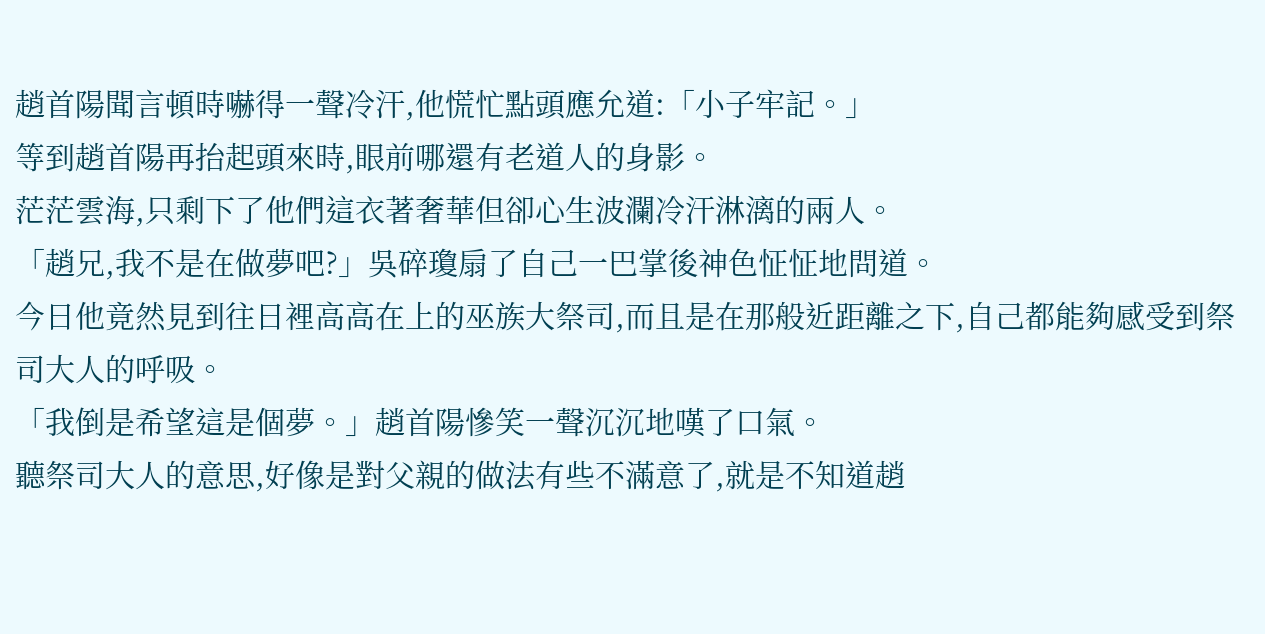趙首陽聞言頓時嚇得一聲冷汗,他慌忙點頭應允道:「小子牢記。」
等到趙首陽再抬起頭來時,眼前哪還有老道人的身影。
茫茫雲海,只剩下了他們這衣著奢華但卻心生波瀾冷汗淋漓的兩人。
「趙兄,我不是在做夢吧?」吳碎瓊扇了自己一巴掌後神色怔怔地問道。
今日他竟然見到往日裡高高在上的巫族大祭司,而且是在那般近距離之下,自己都能夠感受到祭司大人的呼吸。
「我倒是希望這是個夢。」趙首陽慘笑一聲沉沉地嘆了口氣。
聽祭司大人的意思,好像是對父親的做法有些不滿意了,就是不知道趙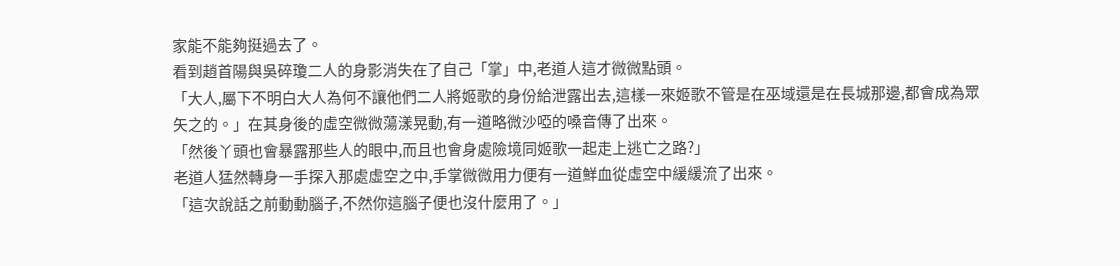家能不能夠挺過去了。
看到趙首陽與吳碎瓊二人的身影消失在了自己「掌」中,老道人這才微微點頭。
「大人,屬下不明白大人為何不讓他們二人將姬歌的身份給泄露出去,這樣一來姬歌不管是在巫域還是在長城那邊,都會成為眾矢之的。」在其身後的虛空微微蕩漾晃動,有一道略微沙啞的嗓音傳了出來。
「然後丫頭也會暴露那些人的眼中,而且也會身處險境同姬歌一起走上逃亡之路?」
老道人猛然轉身一手探入那處虛空之中,手掌微微用力便有一道鮮血從虛空中緩緩流了出來。
「這次說話之前動動腦子,不然你這腦子便也沒什麼用了。」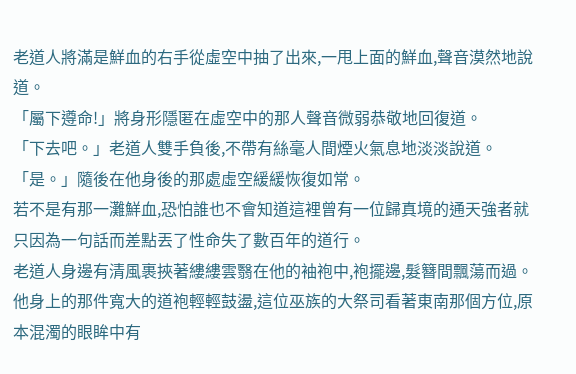老道人將滿是鮮血的右手從虛空中抽了出來,一甩上面的鮮血,聲音漠然地說道。
「屬下遵命!」將身形隱匿在虛空中的那人聲音微弱恭敬地回復道。
「下去吧。」老道人雙手負後,不帶有絲毫人間煙火氣息地淡淡說道。
「是。」隨後在他身後的那處虛空緩緩恢復如常。
若不是有那一灘鮮血,恐怕誰也不會知道這裡曾有一位歸真境的通天強者就只因為一句話而差點丟了性命失了數百年的道行。
老道人身邊有清風裹挾著縷縷雲翳在他的袖袍中,袍擺邊,髮簪間飄蕩而過。
他身上的那件寬大的道袍輕輕鼓盪,這位巫族的大祭司看著東南那個方位,原本混濁的眼眸中有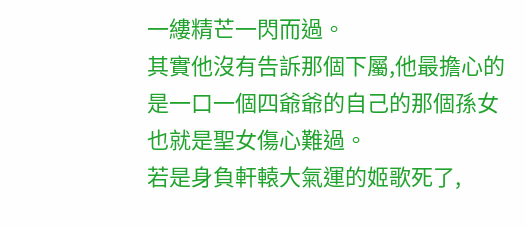一縷精芒一閃而過。
其實他沒有告訴那個下屬,他最擔心的是一口一個四爺爺的自己的那個孫女也就是聖女傷心難過。
若是身負軒轅大氣運的姬歌死了,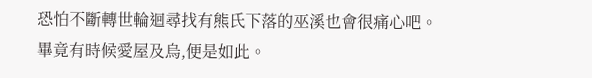恐怕不斷轉世輪迴尋找有熊氏下落的巫溪也會很痛心吧。
畢竟有時候愛屋及烏,便是如此。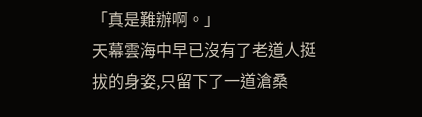「真是難辦啊。」
天幕雲海中早已沒有了老道人挺拔的身姿,只留下了一道滄桑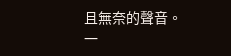且無奈的聲音。
一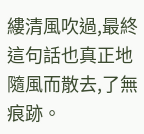縷清風吹過,最終這句話也真正地隨風而散去,了無痕跡。